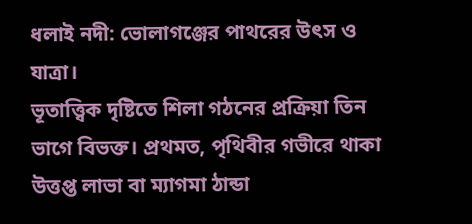ধলাই নদী: ভোলাগঞ্জের পাথরের উৎস ও যাত্রা।
ভূতাত্ত্বিক দৃষ্টিতে শিলা গঠনের প্রক্রিয়া তিন ভাগে বিভক্ত। প্রথমত, পৃথিবীর গভীরে থাকা উত্তপ্ত লাভা বা ম্যাগমা ঠান্ডা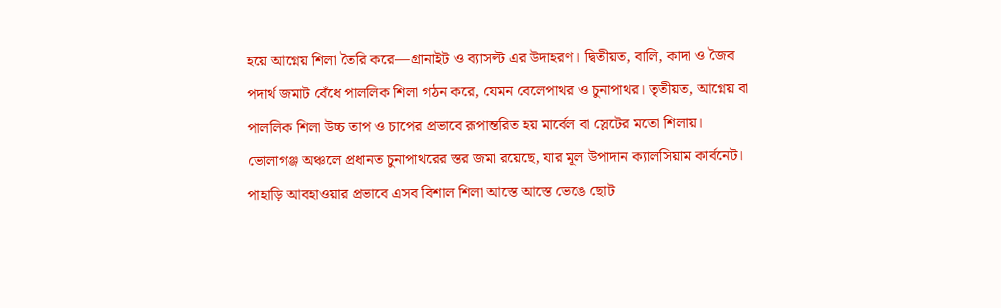হয়ে আগ্নেয় শিলা তৈরি করে—গ্রানাইট ও ব্যাসল্ট এর উদাহরণ। দ্বিতীয়ত, বালি, কাদা ও জৈব পদার্থ জমাট বেঁধে পাললিক শিলা গঠন করে, যেমন বেলেপাথর ও চুনাপাথর। তৃতীয়ত, আগ্নেয় বা পাললিক শিলা উচ্চ তাপ ও চাপের প্রভাবে রূপান্তরিত হয় মার্বেল বা স্লেটের মতো শিলায়।
ভোলাগঞ্জ অঞ্চলে প্রধানত চুনাপাথরের স্তর জমা রয়েছে, যার মূল উপাদান ক্যালসিয়াম কার্বনেট। পাহাড়ি আবহাওয়ার প্রভাবে এসব বিশাল শিলা আস্তে আস্তে ভেঙে ছোট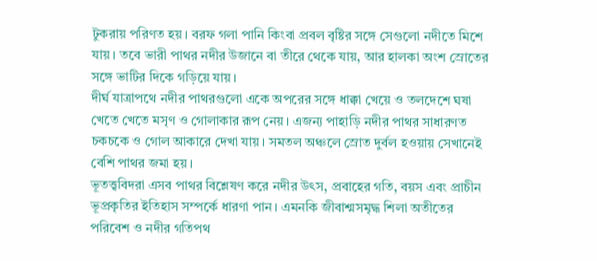টুকরায় পরিণত হয়। বরফ গলা পানি কিংবা প্রবল বৃষ্টির সঙ্গে সেগুলো নদীতে মিশে যায়। তবে ভারী পাথর নদীর উজানে বা তীরে থেকে যায়, আর হালকা অংশ স্রোতের সঙ্গে ভাটির দিকে গড়িয়ে যায়।
দীর্ঘ যাত্রাপথে নদীর পাথরগুলো একে অপরের সঙ্গে ধাক্কা খেয়ে ও তলদেশে ঘষা খেতে খেতে মসৃণ ও গোলাকার রূপ নেয়। এজন্য পাহাড়ি নদীর পাথর সাধারণত চকচকে ও গোল আকারে দেখা যায়। সমতল অঞ্চলে স্রোত দুর্বল হওয়ায় সেখানেই বেশি পাথর জমা হয়।
ভূতত্ত্ববিদরা এসব পাথর বিশ্লেষণ করে নদীর উৎস, প্রবাহের গতি, বয়স এবং প্রাচীন ভূপ্রকৃতির ইতিহাস সম্পর্কে ধারণা পান। এমনকি জীবাশ্মসমৃদ্ধ শিলা অতীতের পরিবেশ ও নদীর গতিপথ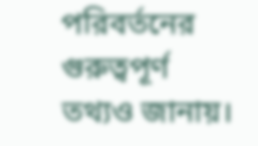পরিবর্তনের গুরুত্বপূর্ণ তথ্যও জানায়।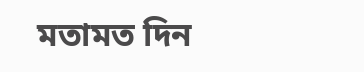মতামত দিন